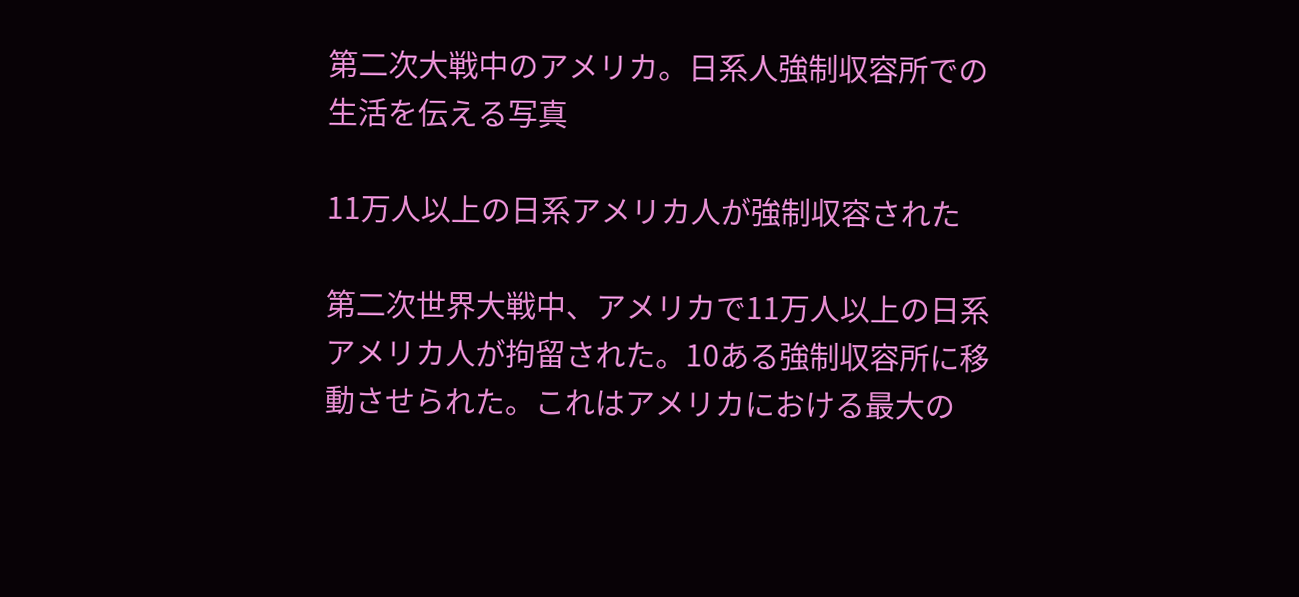第二次大戦中のアメリカ。日系人強制収容所での生活を伝える写真

11万人以上の日系アメリカ人が強制収容された

第二次世界大戦中、アメリカで11万人以上の日系アメリカ人が拘留された。10ある強制収容所に移動させられた。これはアメリカにおける最大の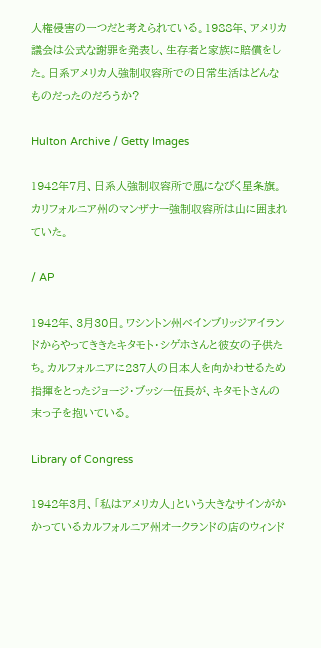人権侵害の一つだと考えられている。1988年、アメリカ議会は公式な謝罪を発表し、生存者と家族に賠償をした。日系アメリカ人強制収容所での日常生活はどんなものだったのだろうか?

Hulton Archive / Getty Images

1942年7月、日系人強制収容所で風になびく星条旗。カリフォルニア州のマンザナー強制収容所は山に囲まれていた。

/ AP

1942年、3月30日。ワシントン州ベインブリッジアイランドからやってききたキタモト・シゲホさんと彼女の子供たち。カルフォルニアに237人の日本人を向かわせるため指揮をとったジョージ・ブッシー伍長が、キタモトさんの末っ子を抱いている。

Library of Congress

1942年3月、「私はアメリカ人」という大きなサインがかかっているカルフォルニア州オークランドの店のウィンド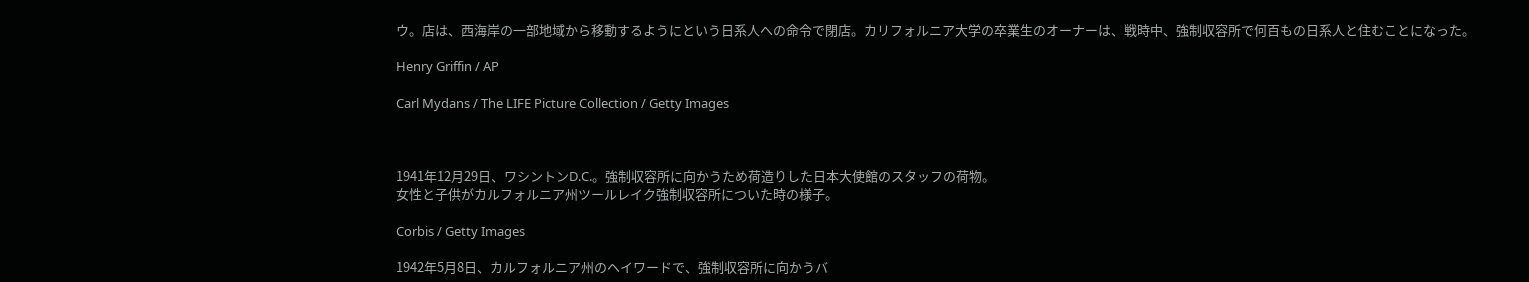ウ。店は、西海岸の一部地域から移動するようにという日系人への命令で閉店。カリフォルニア大学の卒業生のオーナーは、戦時中、強制収容所で何百もの日系人と住むことになった。

Henry Griffin / AP

Carl Mydans / The LIFE Picture Collection / Getty Images



1941年12月29日、ワシントンD.C.。強制収容所に向かうため荷造りした日本大使館のスタッフの荷物。
女性と子供がカルフォルニア州ツールレイク強制収容所についた時の様子。

Corbis / Getty Images

1942年5月8日、カルフォルニア州のヘイワードで、強制収容所に向かうバ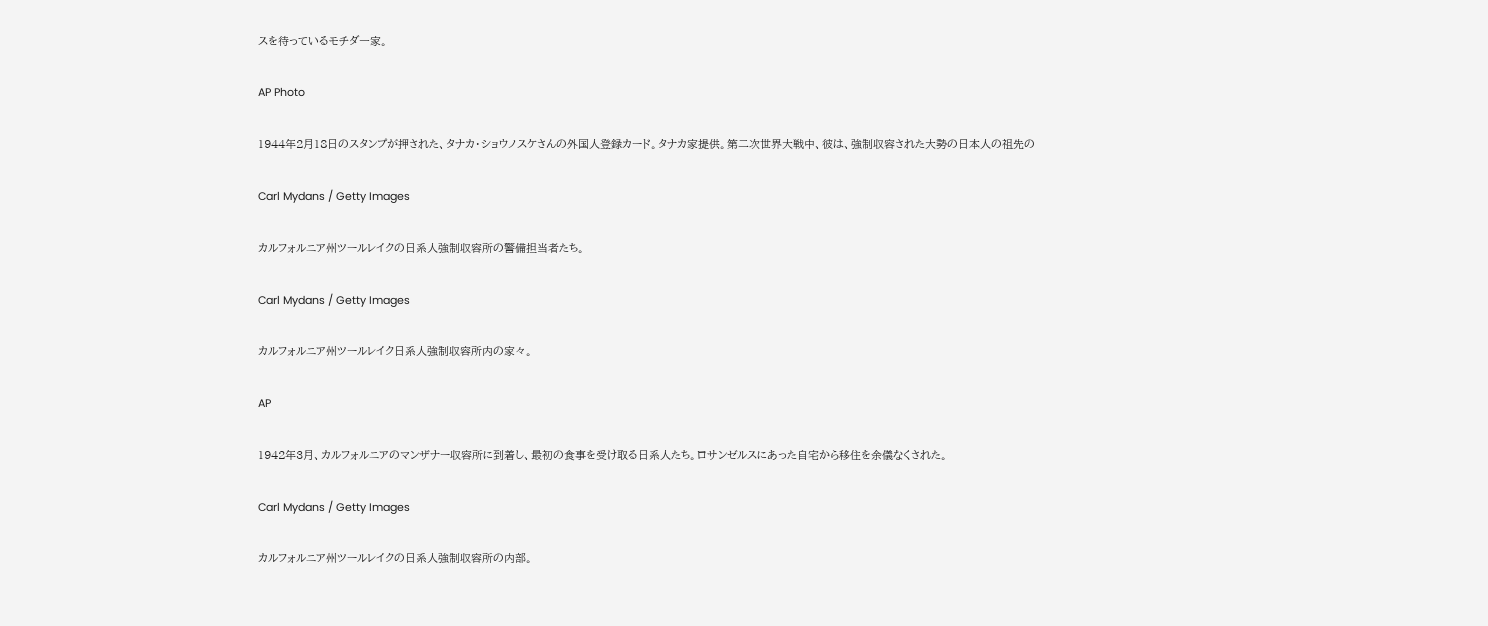スを待っているモチダ一家。

AP Photo

1944年2月18日のスタンプが押された、タナカ・ショウノスケさんの外国人登録カード。タナカ家提供。第二次世界大戦中、彼は、強制収容された大勢の日本人の祖先の

Carl Mydans / Getty Images

カルフォルニア州ツールレイクの日系人強制収容所の警備担当者たち。

Carl Mydans / Getty Images

カルフォルニア州ツールレイク日系人強制収容所内の家々。

AP

1942年3月、カルフォルニアのマンザナー収容所に到着し、最初の食事を受け取る日系人たち。ロサンゼルスにあった自宅から移住を余儀なくされた。

Carl Mydans / Getty Images

カルフォルニア州ツールレイクの日系人強制収容所の内部。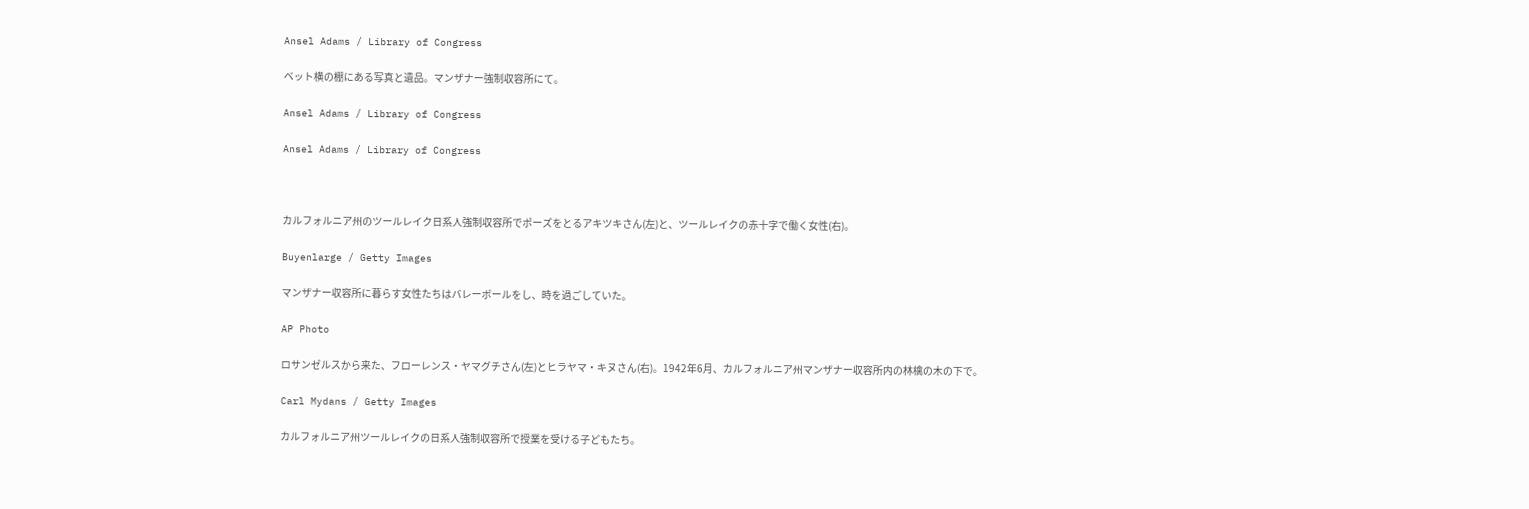Ansel Adams / Library of Congress

ベット横の棚にある写真と遺品。マンザナー強制収容所にて。

Ansel Adams / Library of Congress

Ansel Adams / Library of Congress



カルフォルニア州のツールレイク日系人強制収容所でポーズをとるアキツキさん(左)と、ツールレイクの赤十字で働く女性(右)。

Buyenlarge / Getty Images

マンザナー収容所に暮らす女性たちはバレーボールをし、時を過ごしていた。

AP Photo

ロサンゼルスから来た、フローレンス・ヤマグチさん(左)とヒラヤマ・キヌさん(右)。1942年6月、カルフォルニア州マンザナー収容所内の林檎の木の下で。

Carl Mydans / Getty Images

カルフォルニア州ツールレイクの日系人強制収容所で授業を受ける子どもたち。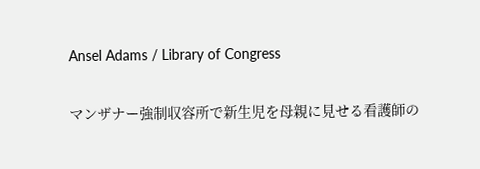Ansel Adams / Library of Congress

マンザナー強制収容所で新生児を母親に見せる看護師の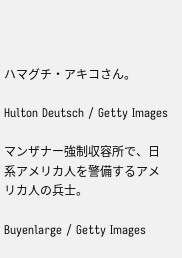ハマグチ・アキコさん。

Hulton Deutsch / Getty Images

マンザナー強制収容所で、日系アメリカ人を警備するアメリカ人の兵士。

Buyenlarge / Getty Images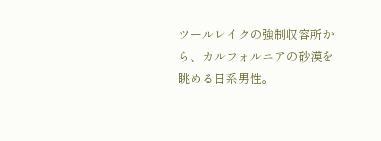ツールレイクの強制収容所から、カルフォルニアの砂漠を眺める日系男性。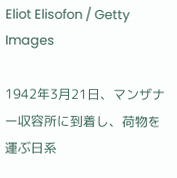Eliot Elisofon / Getty Images

1942年3月21日、マンザナー収容所に到着し、荷物を運ぶ日系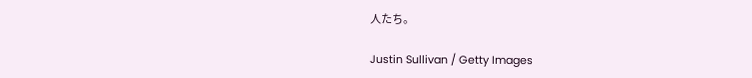人たち。

Justin Sullivan / Getty Images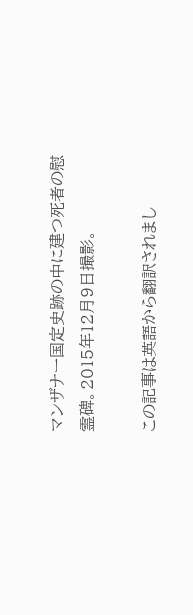マンザナー国定史跡の中に建つ死者の慰霊碑。2015年12月9日撮影。

この記事は英語から翻訳されまし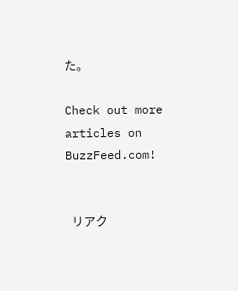た。

Check out more articles on BuzzFeed.com!


  リアク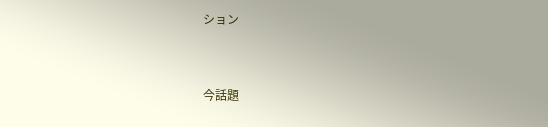ション


今話題